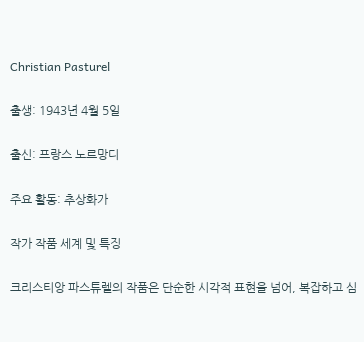Christian Pasturel

출생: 1943년 4월 5일

출신: 프랑스 노르망디

주요 활동: 추상화가

작가 작품 세계 및 특징

크리스티앙 파스튜렐의 작품은 단순한 시각적 표현을 넘어, 복잡하고 심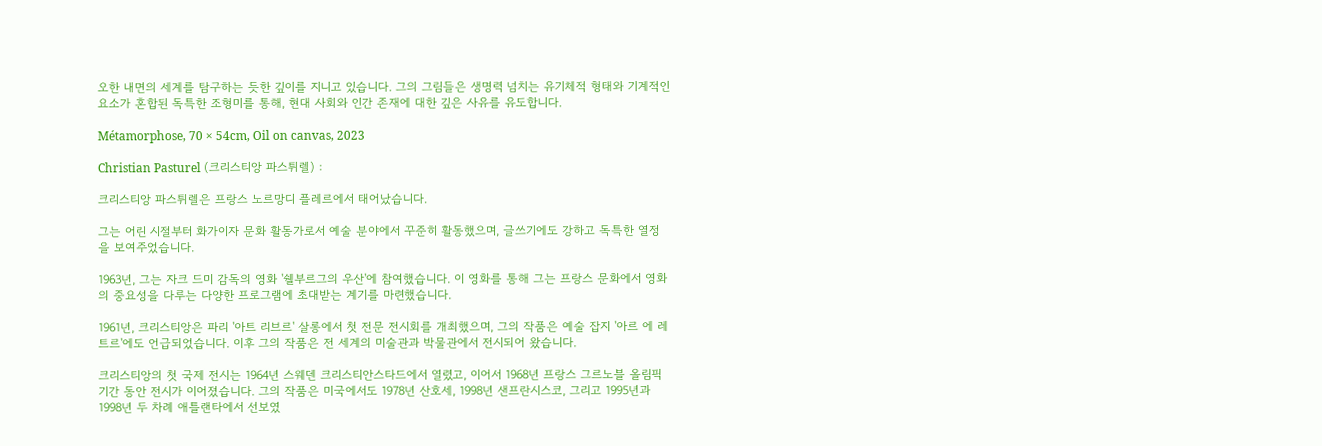오한 내면의 세계를 탐구하는 듯한 깊이를 지니고 있습니다. 그의 그림들은 생명력 넘치는 유기체적 형태와 기계적인 요소가 혼합된 독특한 조형미를 통해, 현대 사회와 인간 존재에 대한 깊은 사유를 유도합니다.

Métamorphose, 70 × 54cm, Oil on canvas, 2023

Christian Pasturel (크리스티앙 파스튀렐) :

크리스티앙 파스튀렐은 프랑스 노르망디 플레르에서 태어났습니다.

그는 어린 시절부터 화가이자 문화 활동가로서 예술 분야에서 꾸준히 활동했으며, 글쓰기에도 강하고 독특한 열정을 보여주었습니다.

1963년, 그는 자크 드미 감독의 영화 '쉘부르그의 우산'에 참여했습니다. 이 영화를 통해 그는 프랑스 문화에서 영화의 중요성을 다루는 다양한 프로그램에 초대받는 계기를 마련했습니다.

1961년, 크리스티앙은 파리 '아트 리브르' 살롱에서 첫 전문 전시회를 개최했으며, 그의 작품은 예술 잡지 '아르 에 레트르'에도 언급되었습니다. 이후 그의 작품은 전 세계의 미술관과 박물관에서 전시되어 왔습니다.

크리스티앙의 첫 국제 전시는 1964년 스웨덴 크리스티안스타드에서 열렸고, 이어서 1968년 프랑스 그르노블 올림픽 기간 동안 전시가 이어졌습니다. 그의 작품은 미국에서도 1978년 산호세, 1998년 샌프란시스코, 그리고 1995년과 1998년 두 차례 애틀랜타에서 선보였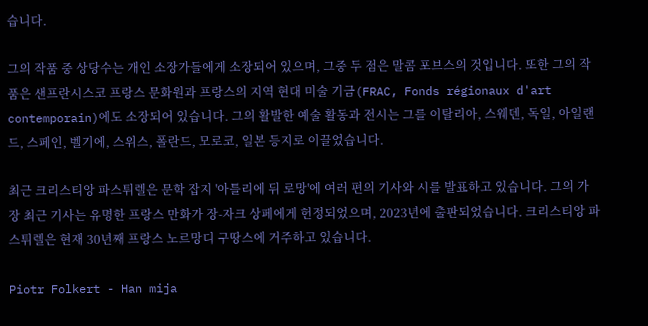습니다.

그의 작품 중 상당수는 개인 소장가들에게 소장되어 있으며, 그중 두 점은 말콤 포브스의 것입니다. 또한 그의 작품은 샌프란시스코 프랑스 문화원과 프랑스의 지역 현대 미술 기금(FRAC, Fonds régionaux d'art contemporain)에도 소장되어 있습니다. 그의 활발한 예술 활동과 전시는 그를 이탈리아, 스웨덴, 독일, 아일랜드, 스페인, 벨기에, 스위스, 폴란드, 모로코, 일본 등지로 이끌었습니다.

최근 크리스티앙 파스튀렐은 문학 잡지 '아틀리에 뒤 로망'에 여러 편의 기사와 시를 발표하고 있습니다. 그의 가장 최근 기사는 유명한 프랑스 만화가 장-자크 상페에게 헌정되었으며, 2023년에 출판되었습니다. 크리스티앙 파스튀렐은 현재 30년째 프랑스 노르망디 구땅스에 거주하고 있습니다.

Piotr Folkert - Han mija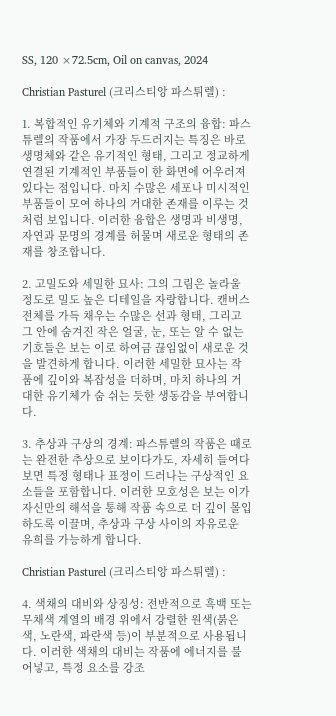SS, 120 ×72.5cm, Oil on canvas, 2024

Christian Pasturel (크리스티앙 파스튀렐) :

1. 복합적인 유기체와 기계적 구조의 융합: 파스튜렐의 작품에서 가장 두드러지는 특징은 바로 생명체와 같은 유기적인 형태, 그리고 정교하게 연결된 기계적인 부품들이 한 화면에 어우러져 있다는 점입니다. 마치 수많은 세포나 미시적인 부품들이 모여 하나의 거대한 존재를 이루는 것처럼 보입니다. 이러한 융합은 생명과 비생명, 자연과 문명의 경계를 허물며 새로운 형태의 존재를 창조합니다.

2. 고밀도와 세밀한 묘사: 그의 그림은 놀라울 정도로 밀도 높은 디테일을 자랑합니다. 캔버스 전체를 가득 채우는 수많은 선과 형태, 그리고 그 안에 숨겨진 작은 얼굴, 눈, 또는 알 수 없는 기호들은 보는 이로 하여금 끊임없이 새로운 것을 발견하게 합니다. 이러한 세밀한 묘사는 작품에 깊이와 복잡성을 더하며, 마치 하나의 거대한 유기체가 숨 쉬는 듯한 생동감을 부여합니다.

3. 추상과 구상의 경계: 파스튜렐의 작품은 때로는 완전한 추상으로 보이다가도, 자세히 들여다보면 특정 형태나 표정이 드러나는 구상적인 요소들을 포함합니다. 이러한 모호성은 보는 이가 자신만의 해석을 통해 작품 속으로 더 깊이 몰입하도록 이끌며, 추상과 구상 사이의 자유로운 유희를 가능하게 합니다.

Christian Pasturel (크리스티앙 파스튀렐) :

4. 색채의 대비와 상징성: 전반적으로 흑백 또는 무채색 계열의 배경 위에서 강렬한 원색(붉은색, 노란색, 파란색 등)이 부분적으로 사용됩니다. 이러한 색채의 대비는 작품에 에너지를 불어넣고, 특정 요소를 강조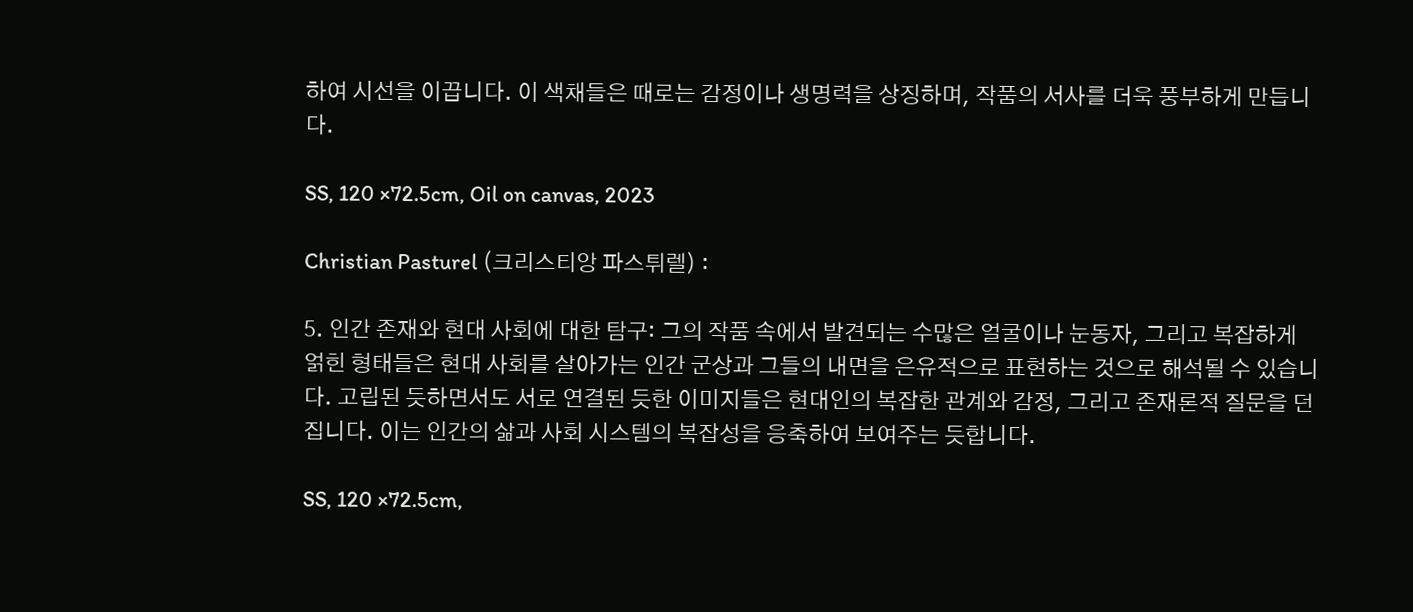하여 시선을 이끕니다. 이 색채들은 때로는 감정이나 생명력을 상징하며, 작품의 서사를 더욱 풍부하게 만듭니다.

SS, 120 ×72.5cm, Oil on canvas, 2023

Christian Pasturel (크리스티앙 파스튀렐) :

5. 인간 존재와 현대 사회에 대한 탐구: 그의 작품 속에서 발견되는 수많은 얼굴이나 눈동자, 그리고 복잡하게 얽힌 형태들은 현대 사회를 살아가는 인간 군상과 그들의 내면을 은유적으로 표현하는 것으로 해석될 수 있습니다. 고립된 듯하면서도 서로 연결된 듯한 이미지들은 현대인의 복잡한 관계와 감정, 그리고 존재론적 질문을 던집니다. 이는 인간의 삶과 사회 시스템의 복잡성을 응축하여 보여주는 듯합니다.

SS, 120 ×72.5cm,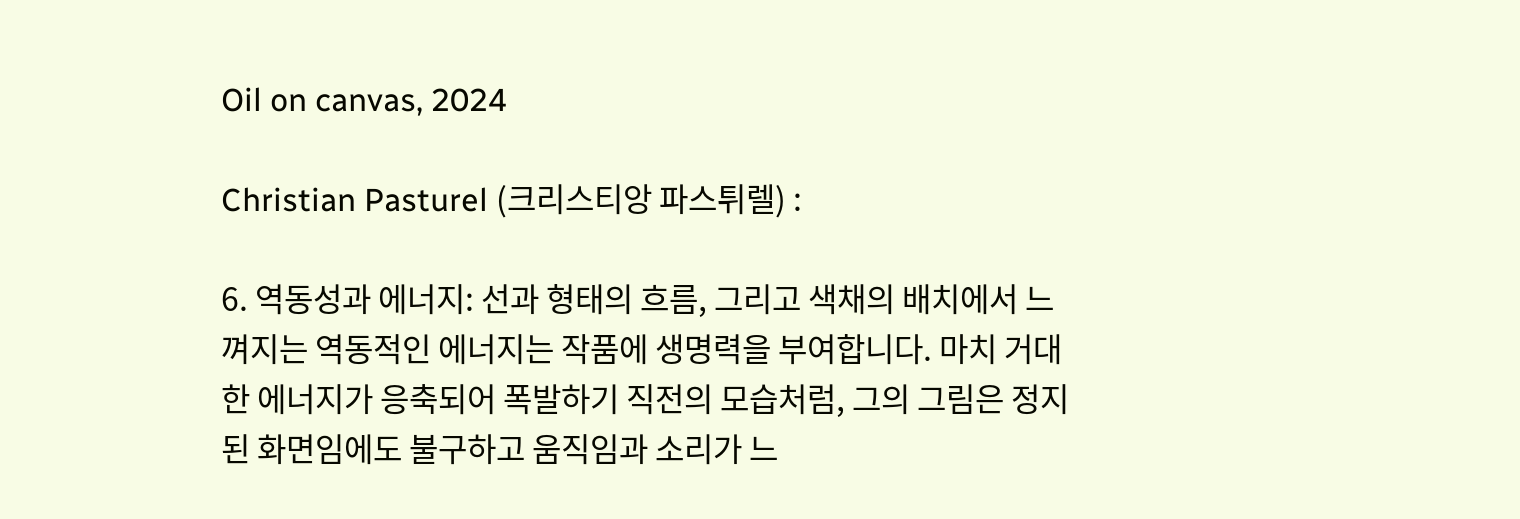Oil on canvas, 2024

Christian Pasturel (크리스티앙 파스튀렐) :

6. 역동성과 에너지: 선과 형태의 흐름, 그리고 색채의 배치에서 느껴지는 역동적인 에너지는 작품에 생명력을 부여합니다. 마치 거대한 에너지가 응축되어 폭발하기 직전의 모습처럼, 그의 그림은 정지된 화면임에도 불구하고 움직임과 소리가 느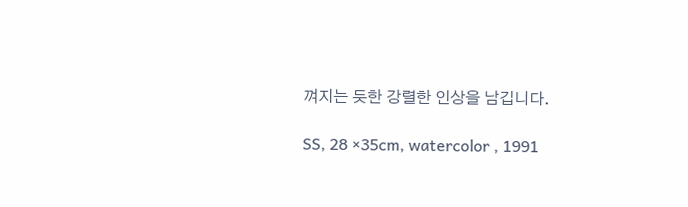껴지는 듯한 강렬한 인상을 남깁니다.

SS, 28 ×35cm, watercolor , 1991